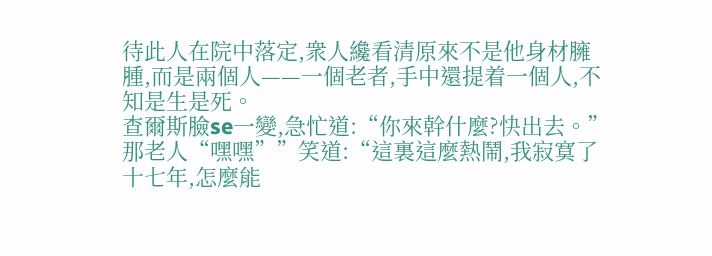待此人在院中落定,衆人纔看清原來不是他身材臃腫,而是兩個人——一個老者,手中還提着一個人,不知是生是死。
查爾斯臉se一變,急忙道:“你來幹什麼?快出去。”
那老人“嘿嘿””笑道:“這裏這麼熱鬧,我寂寞了十七年,怎麼能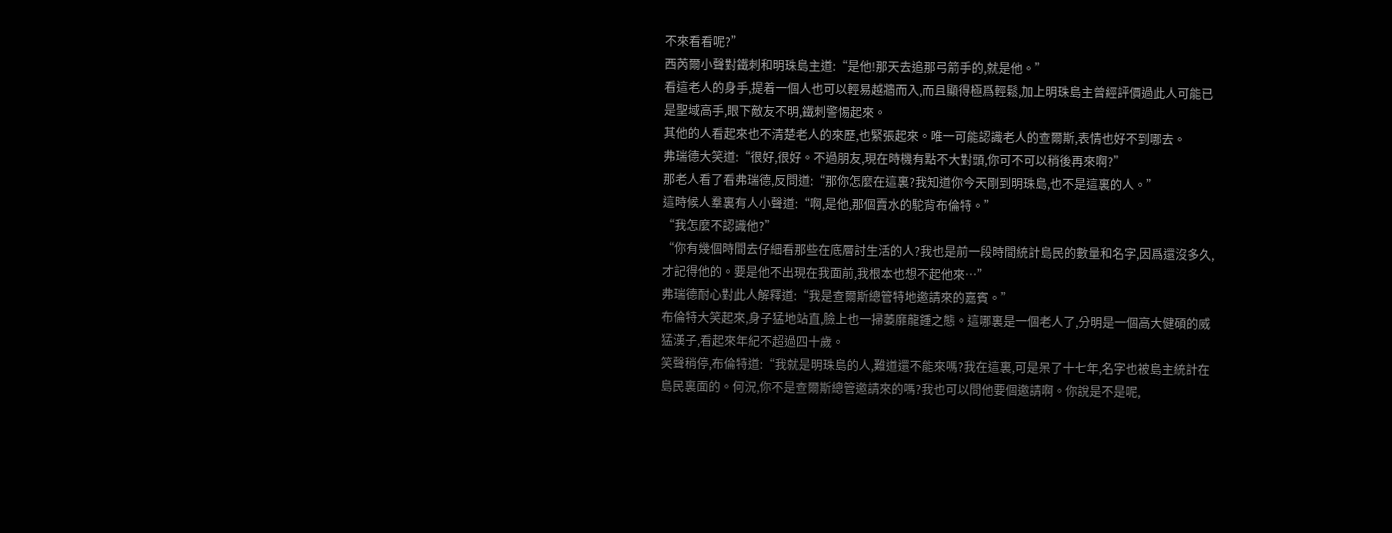不來看看呢?”
西芮爾小聲對鐵刺和明珠島主道:“是他!那天去追那弓箭手的,就是他。”
看這老人的身手,提着一個人也可以輕易越牆而入,而且顯得極爲輕鬆,加上明珠島主曾經評價過此人可能已是聖域高手,眼下敵友不明,鐵刺警惕起來。
其他的人看起來也不清楚老人的來歷,也緊張起來。唯一可能認識老人的查爾斯,表情也好不到哪去。
弗瑞德大笑道:“很好,很好。不過朋友,現在時機有點不大對頭,你可不可以稍後再來啊?”
那老人看了看弗瑞德,反問道:“那你怎麼在這裏?我知道你今天剛到明珠島,也不是這裏的人。”
這時候人羣裏有人小聲道:“啊,是他,那個賣水的駝背布倫特。”
“我怎麼不認識他?”
“你有幾個時間去仔細看那些在底層討生活的人?我也是前一段時間統計島民的數量和名字,因爲還沒多久,才記得他的。要是他不出現在我面前,我根本也想不起他來…”
弗瑞德耐心對此人解釋道:“我是查爾斯總管特地邀請來的嘉賓。”
布倫特大笑起來,身子猛地站直,臉上也一掃萎靡龍鍾之態。這哪裏是一個老人了,分明是一個高大健碩的威猛漢子,看起來年紀不超過四十歲。
笑聲稍停,布倫特道:“我就是明珠島的人,難道還不能來嗎?我在這裏,可是呆了十七年,名字也被島主統計在島民裏面的。何況,你不是查爾斯總管邀請來的嗎?我也可以問他要個邀請啊。你說是不是呢,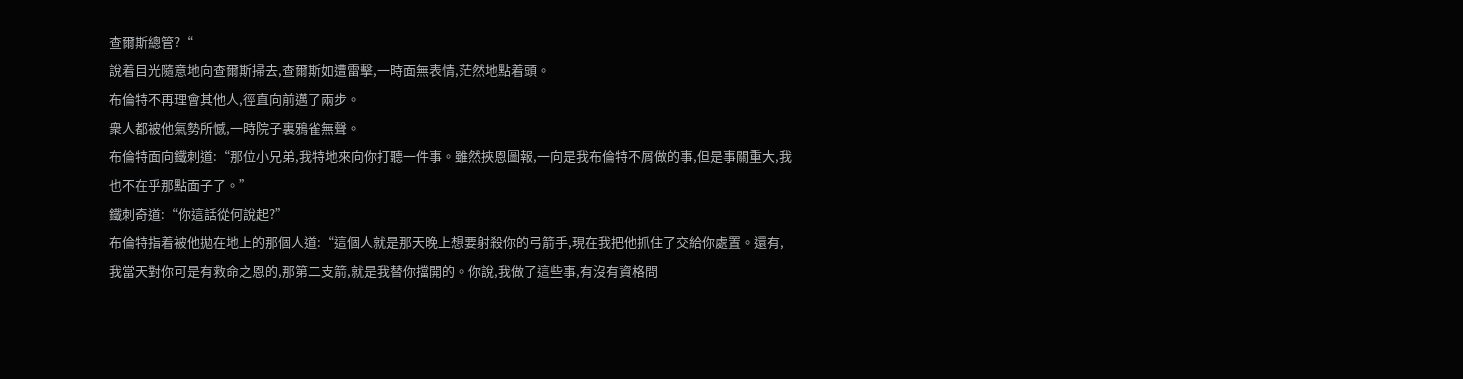查爾斯總管?“
說着目光隨意地向查爾斯掃去,查爾斯如遭雷擊,一時面無表情,茫然地點着頭。
布倫特不再理會其他人,徑直向前邁了兩步。
衆人都被他氣勢所憾,一時院子裏鴉雀無聲。
布倫特面向鐵刺道:“那位小兄弟,我特地來向你打聽一件事。雖然挾恩圖報,一向是我布倫特不屑做的事,但是事關重大,我也不在乎那點面子了。”
鐵刺奇道:“你這話從何說起?”
布倫特指着被他拋在地上的那個人道:“這個人就是那天晚上想要射殺你的弓箭手,現在我把他抓住了交給你處置。還有,我當天對你可是有救命之恩的,那第二支箭,就是我替你擋開的。你說,我做了這些事,有沒有資格問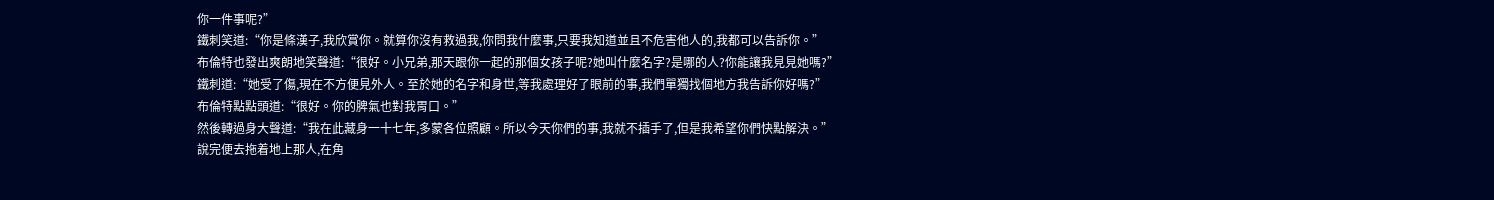你一件事呢?”
鐵刺笑道:“你是條漢子,我欣賞你。就算你沒有救過我,你問我什麼事,只要我知道並且不危害他人的,我都可以告訴你。”
布倫特也發出爽朗地笑聲道:“很好。小兄弟,那天跟你一起的那個女孩子呢?她叫什麼名字?是哪的人?你能讓我見見她嗎?”
鐵刺道:“她受了傷,現在不方便見外人。至於她的名字和身世,等我處理好了眼前的事,我們單獨找個地方我告訴你好嗎?”
布倫特點點頭道:“很好。你的脾氣也對我胃口。”
然後轉過身大聲道:“我在此藏身一十七年,多蒙各位照顧。所以今天你們的事,我就不插手了,但是我希望你們快點解決。”
說完便去拖着地上那人,在角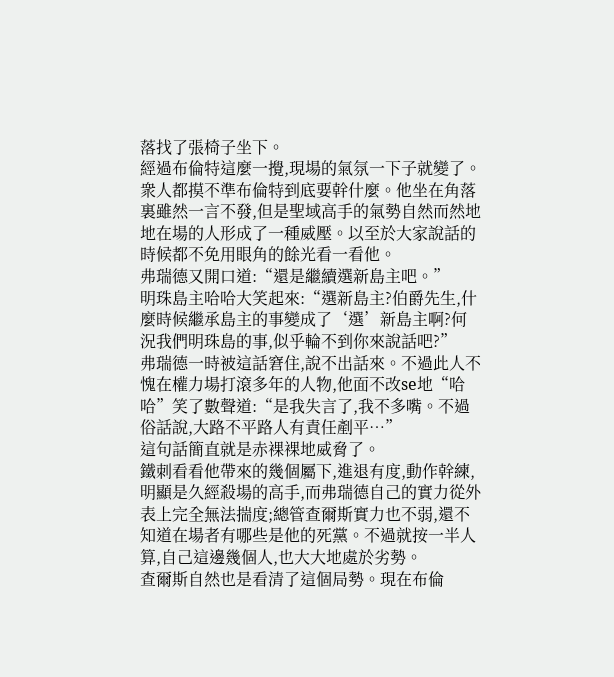落找了張椅子坐下。
經過布倫特這麼一攪,現場的氣氛一下子就變了。
衆人都摸不準布倫特到底要幹什麼。他坐在角落裏雖然一言不發,但是聖域高手的氣勢自然而然地地在場的人形成了一種威壓。以至於大家說話的時候都不免用眼角的餘光看一看他。
弗瑞德又開口道:“還是繼續選新島主吧。”
明珠島主哈哈大笑起來:“選新島主?伯爵先生,什麼時候繼承島主的事變成了‘選’新島主啊?何況我們明珠島的事,似乎輪不到你來說話吧?”
弗瑞德一時被這話窘住,說不出話來。不過此人不愧在權力場打滾多年的人物,他面不改se地“哈哈”笑了數聲道:“是我失言了,我不多嘴。不過俗話說,大路不平路人有責任剷平…”
這句話簡直就是赤裸裸地威脅了。
鐵刺看看他帶來的幾個屬下,進退有度,動作幹練,明顯是久經殺場的高手,而弗瑞德自己的實力從外表上完全無法揣度;總管查爾斯實力也不弱,還不知道在場者有哪些是他的死黨。不過就按一半人算,自己這邊幾個人,也大大地處於劣勢。
查爾斯自然也是看清了這個局勢。現在布倫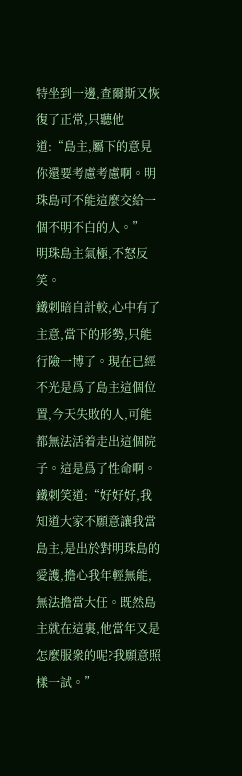特坐到一邊,查爾斯又恢復了正常,只聽他道:“島主,屬下的意見你還要考慮考慮啊。明珠島可不能這麼交給一個不明不白的人。”
明珠島主氣極,不怒反笑。
鐵刺暗自計較,心中有了主意,當下的形勢,只能行險一博了。現在已經不光是爲了島主這個位置,今天失敗的人,可能都無法活着走出這個院子。這是爲了性命啊。
鐵刺笑道:“好好好,我知道大家不願意讓我當島主,是出於對明珠島的愛護,擔心我年輕無能,無法擔當大任。既然島主就在這裏,他當年又是怎麼服衆的呢?我願意照樣一試。”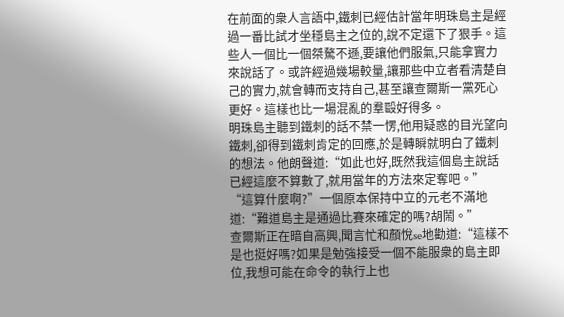在前面的衆人言語中,鐵刺已經估計當年明珠島主是經過一番比試才坐穩島主之位的,說不定還下了狠手。這些人一個比一個桀驁不遜,要讓他們服氣,只能拿實力來說話了。或許經過幾場較量,讓那些中立者看清楚自己的實力,就會轉而支持自己,甚至讓查爾斯一黨死心更好。這樣也比一場混亂的羣毆好得多。
明珠島主聽到鐵刺的話不禁一愣,他用疑惑的目光望向鐵刺,卻得到鐵刺肯定的回應,於是轉瞬就明白了鐵刺的想法。他朗聲道:“如此也好,既然我這個島主說話已經這麼不算數了,就用當年的方法來定奪吧。”
“這算什麼啊?”一個原本保持中立的元老不滿地道:“難道島主是通過比賽來確定的嗎?胡鬧。”
查爾斯正在暗自高興,聞言忙和顏悅se地勸道:“這樣不是也挺好嗎?如果是勉強接受一個不能服衆的島主即位,我想可能在命令的執行上也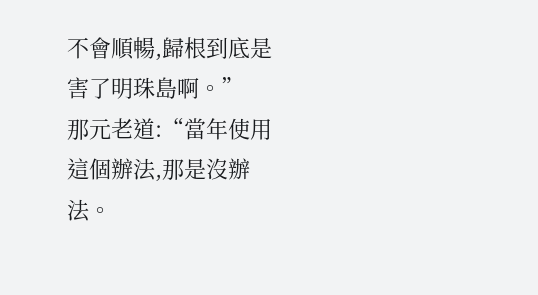不會順暢,歸根到底是害了明珠島啊。”
那元老道:“當年使用這個辦法,那是沒辦法。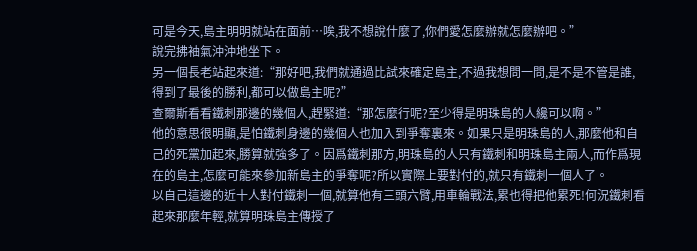可是今天,島主明明就站在面前…唉,我不想說什麼了,你們愛怎麼辦就怎麼辦吧。”
說完拂袖氣沖沖地坐下。
另一個長老站起來道:“那好吧,我們就通過比試來確定島主,不過我想問一問,是不是不管是誰,得到了最後的勝利,都可以做島主呢?”
查爾斯看看鐵刺那邊的幾個人,趕緊道:“那怎麼行呢?至少得是明珠島的人纔可以啊。”
他的意思很明顯,是怕鐵刺身邊的幾個人也加入到爭奪裏來。如果只是明珠島的人,那麼他和自己的死黨加起來,勝算就強多了。因爲鐵刺那方,明珠島的人只有鐵刺和明珠島主兩人,而作爲現在的島主,怎麼可能來參加新島主的爭奪呢?所以實際上要對付的,就只有鐵刺一個人了。
以自己這邊的近十人對付鐵刺一個,就算他有三頭六臂,用車輪戰法,累也得把他累死!何況鐵刺看起來那麼年輕,就算明珠島主傳授了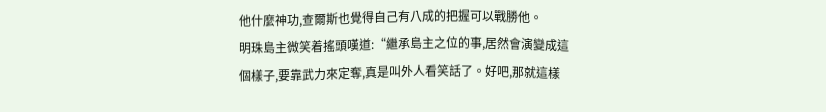他什麼神功,查爾斯也覺得自己有八成的把握可以戰勝他。
明珠島主微笑着搖頭嘆道:“繼承島主之位的事,居然會演變成這個樣子,要靠武力來定奪,真是叫外人看笑話了。好吧,那就這樣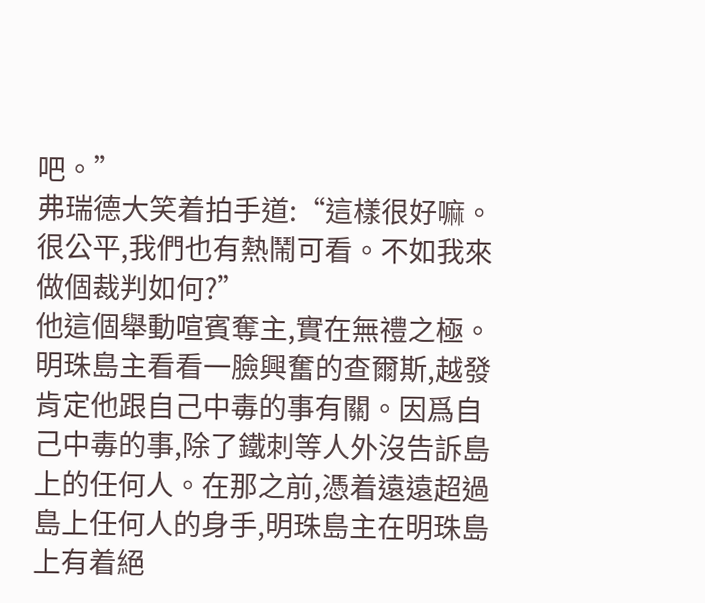吧。”
弗瑞德大笑着拍手道:“這樣很好嘛。很公平,我們也有熱鬧可看。不如我來做個裁判如何?”
他這個舉動喧賓奪主,實在無禮之極。
明珠島主看看一臉興奮的查爾斯,越發肯定他跟自己中毒的事有關。因爲自己中毒的事,除了鐵刺等人外沒告訴島上的任何人。在那之前,憑着遠遠超過島上任何人的身手,明珠島主在明珠島上有着絕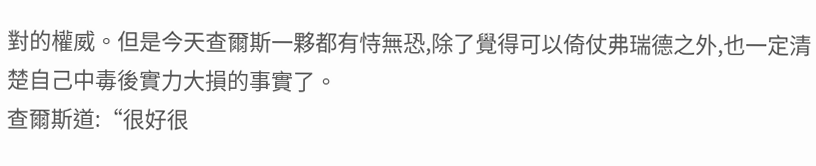對的權威。但是今天查爾斯一夥都有恃無恐,除了覺得可以倚仗弗瑞德之外,也一定清楚自己中毒後實力大損的事實了。
查爾斯道:“很好很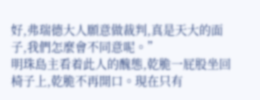好,弗瑞德大人願意做裁判,真是天大的面子,我們怎麼會不同意呢。”
明珠島主看着此人的醜態,乾脆一屁股坐回椅子上,乾脆不再開口。現在只有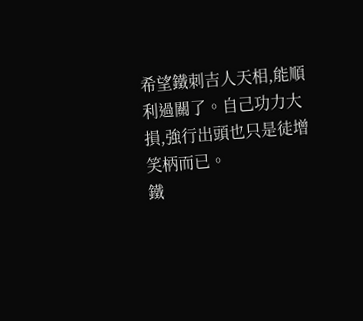希望鐵刺吉人天相,能順利過關了。自己功力大損,強行出頭也只是徒增笑柄而已。
鐵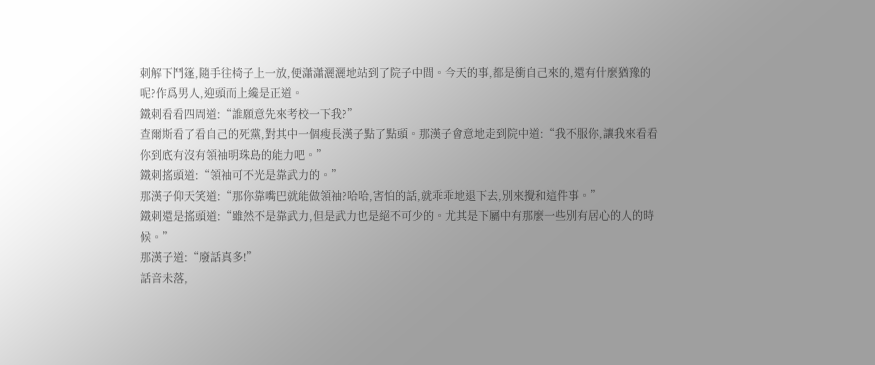刺解下鬥篷,隨手往椅子上一放,便瀟瀟灑灑地站到了院子中間。今天的事,都是衝自己來的,還有什麼猶豫的呢?作爲男人,迎頭而上纔是正道。
鐵刺看看四周道:“誰願意先來考校一下我?”
查爾斯看了看自己的死黨,對其中一個瘦長漢子點了點頭。那漢子會意地走到院中道:“我不服你,讓我來看看你到底有沒有領袖明珠島的能力吧。”
鐵刺搖頭道:“領袖可不光是靠武力的。”
那漢子仰天笑道:“那你靠嘴巴就能做領袖?哈哈,害怕的話,就乖乖地退下去,別來攪和這件事。”
鐵刺還是搖頭道:“雖然不是靠武力,但是武力也是絕不可少的。尤其是下屬中有那麼一些別有居心的人的時候。”
那漢子道:“廢話真多!”
話音未落,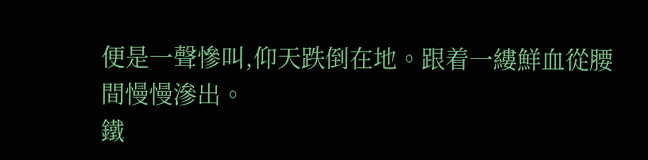便是一聲慘叫,仰天跌倒在地。跟着一縷鮮血從腰間慢慢滲出。
鐵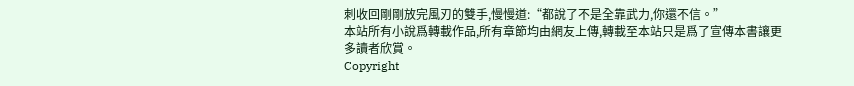刺收回剛剛放完風刃的雙手,慢慢道:“都說了不是全靠武力,你還不信。”
本站所有小說爲轉載作品,所有章節均由網友上傳,轉載至本站只是爲了宣傳本書讓更多讀者欣賞。
Copyright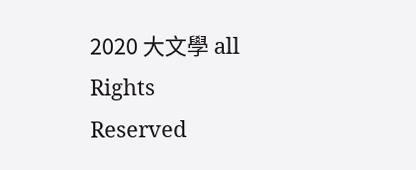2020 大文學 all Rights Reserved